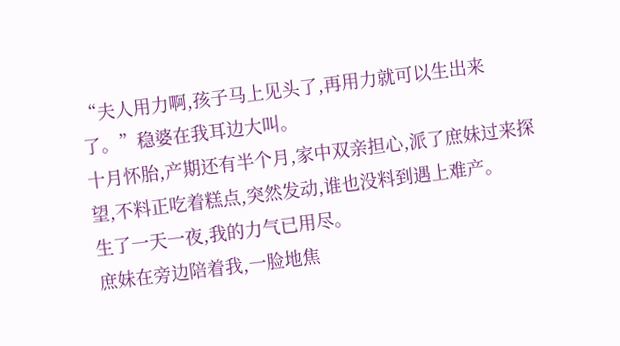“夫人用力啊,孩子马上见头了,再用力就可以生出来了。”稳婆在我耳边大叫。
十月怀胎,产期还有半个月,家中双亲担心,派了庶妹过来探望,不料正吃着糕点,突然发动,谁也没料到遇上难产。
生了一天一夜,我的力气已用尽。
庶妹在旁边陪着我,一脸地焦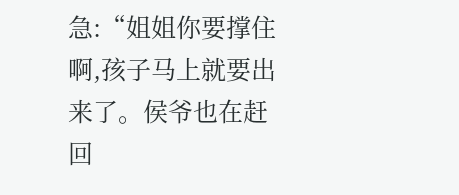急:“姐姐你要撑住啊,孩子马上就要出来了。侯爷也在赶回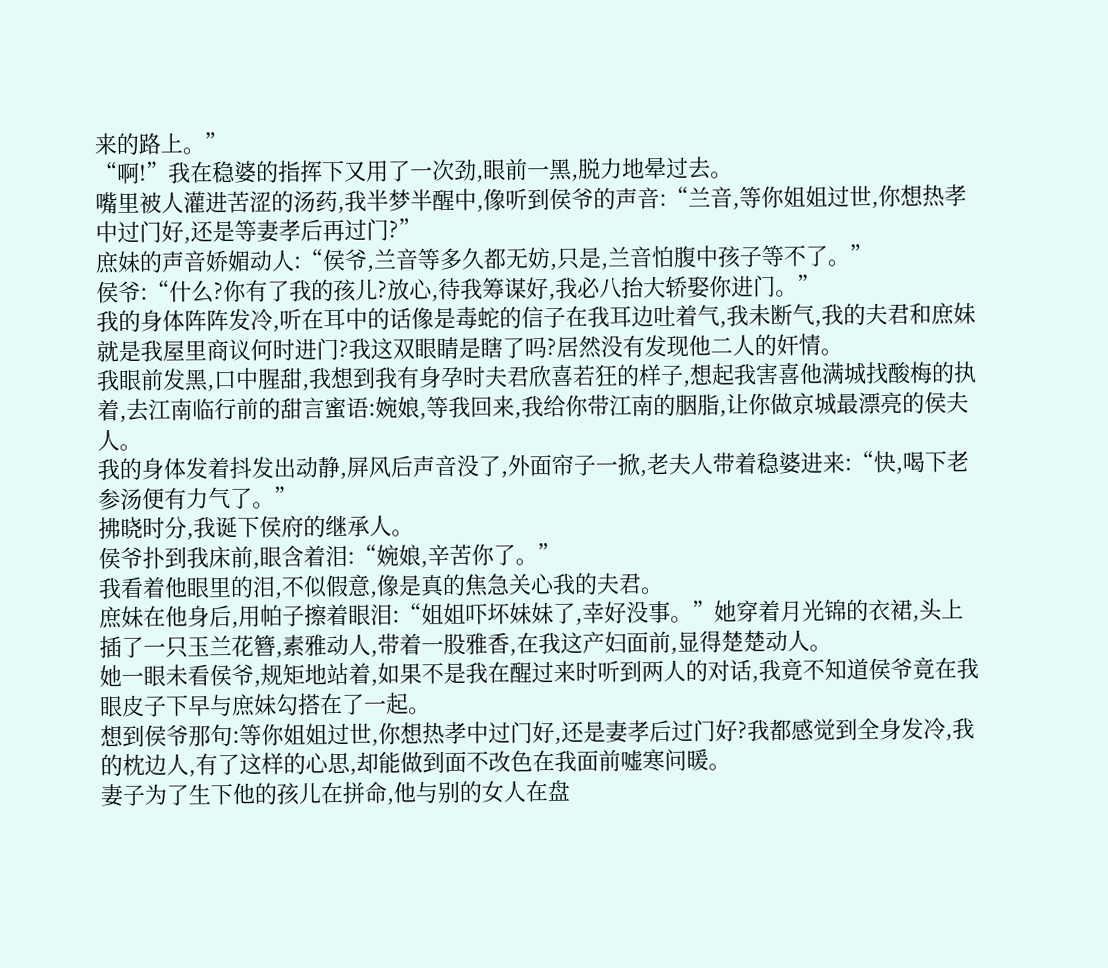来的路上。”
“啊!”我在稳婆的指挥下又用了一次劲,眼前一黑,脱力地晕过去。
嘴里被人灌进苦涩的汤药,我半梦半醒中,像听到侯爷的声音:“兰音,等你姐姐过世,你想热孝中过门好,还是等妻孝后再过门?”
庶妹的声音娇媚动人:“侯爷,兰音等多久都无妨,只是,兰音怕腹中孩子等不了。”
侯爷:“什么?你有了我的孩儿?放心,待我筹谋好,我必八抬大轿娶你进门。”
我的身体阵阵发冷,听在耳中的话像是毒蛇的信子在我耳边吐着气,我未断气,我的夫君和庶妹就是我屋里商议何时进门?我这双眼睛是瞎了吗?居然没有发现他二人的奸情。
我眼前发黑,口中腥甜,我想到我有身孕时夫君欣喜若狂的样子,想起我害喜他满城找酸梅的执着,去江南临行前的甜言蜜语:婉娘,等我回来,我给你带江南的胭脂,让你做京城最漂亮的侯夫人。
我的身体发着抖发出动静,屏风后声音没了,外面帘子一掀,老夫人带着稳婆进来:“快,喝下老参汤便有力气了。”
拂晓时分,我诞下侯府的继承人。
侯爷扑到我床前,眼含着泪:“婉娘,辛苦你了。”
我看着他眼里的泪,不似假意,像是真的焦急关心我的夫君。
庶妹在他身后,用帕子擦着眼泪:“姐姐吓坏妹妹了,幸好没事。”她穿着月光锦的衣裙,头上插了一只玉兰花簪,素雅动人,带着一股雅香,在我这产妇面前,显得楚楚动人。
她一眼未看侯爷,规矩地站着,如果不是我在醒过来时听到两人的对话,我竟不知道侯爷竟在我眼皮子下早与庶妹勾搭在了一起。
想到侯爷那句:等你姐姐过世,你想热孝中过门好,还是妻孝后过门好?我都感觉到全身发冷,我的枕边人,有了这样的心思,却能做到面不改色在我面前嘘寒问暖。
妻子为了生下他的孩儿在拼命,他与别的女人在盘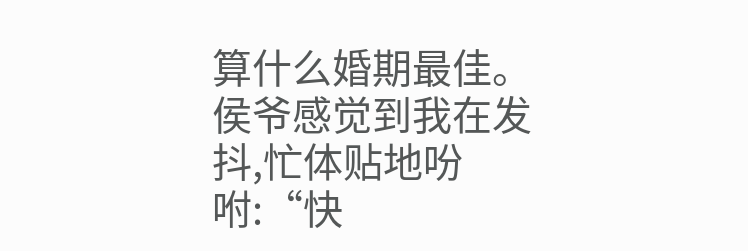算什么婚期最佳。
侯爷感觉到我在发抖,忙体贴地吩咐:“快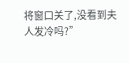将窗口关了,没看到夫人发冷吗?”